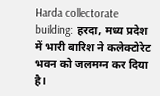Harda collectorate building: हरदा, मध्य प्रदेश में भारी बारिश ने कलेक्टोरेट भवन को जलमग्न कर दिया है।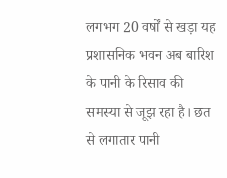लगभग 20 वर्षों से खड़ा यह प्रशासनिक भवन अब बारिश के पानी के रिसाव की समस्या से जूझ रहा है। छत से लगातार पानी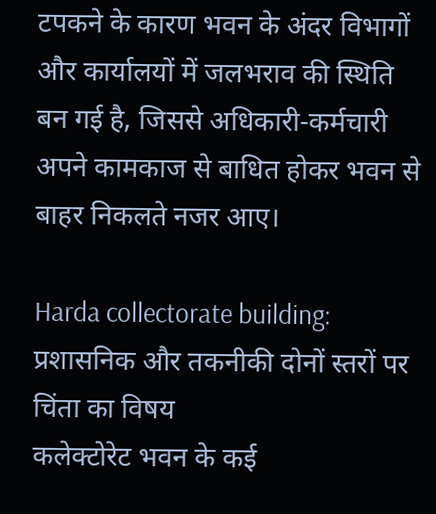टपकने के कारण भवन के अंदर विभागों और कार्यालयों में जलभराव की स्थिति बन गई है, जिससे अधिकारी-कर्मचारी अपने कामकाज से बाधित होकर भवन से बाहर निकलते नजर आए।

Harda collectorate building: प्रशासनिक और तकनीकी दोनों स्तरों पर चिंता का विषय
कलेक्टोरेट भवन के कई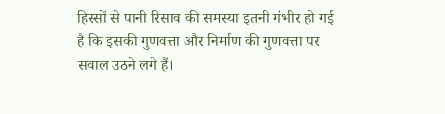हिस्सों से पानी रिसाव की समस्या इतनी गंभीर हो गई है कि इसकी गुणवत्ता और निर्माण की गुणवत्ता पर सवाल उठने लगे हैं।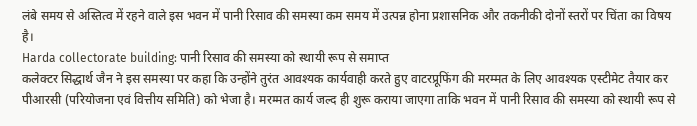लंबे समय से अस्तित्व में रहने वाले इस भवन में पानी रिसाव की समस्या कम समय में उत्पन्न होना प्रशासनिक और तकनीकी दोनों स्तरों पर चिंता का विषय है।
Harda collectorate building: पानी रिसाव की समस्या को स्थायी रूप से समाप्त
कलेक्टर सिद्धार्थ जैन ने इस समस्या पर कहा कि उन्होंने तुरंत आवश्यक कार्यवाही करते हुए वाटरप्रूफिंग की मरम्मत के लिए आवश्यक एस्टीमेट तैयार कर पीआरसी (परियोजना एवं वित्तीय समिति) को भेजा है। मरम्मत कार्य जल्द ही शुरू कराया जाएगा ताकि भवन में पानी रिसाव की समस्या को स्थायी रूप से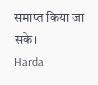समाप्त किया जा सके।
Harda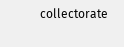collectorate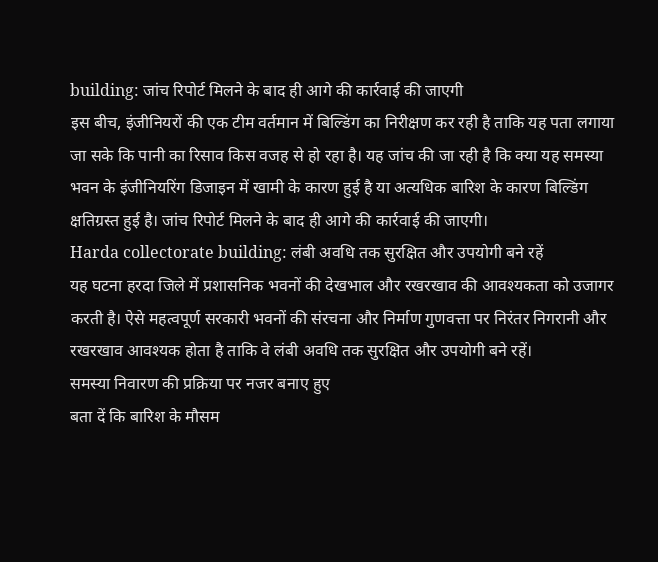building: जांच रिपोर्ट मिलने के बाद ही आगे की कार्रवाई की जाएगी
इस बीच, इंजीनियरों की एक टीम वर्तमान में बिल्डिंग का निरीक्षण कर रही है ताकि यह पता लगाया जा सके कि पानी का रिसाव किस वजह से हो रहा है। यह जांच की जा रही है कि क्या यह समस्या भवन के इंजीनियरिंग डिजाइन में खामी के कारण हुई है या अत्यधिक बारिश के कारण बिल्डिंग क्षतिग्रस्त हुई है। जांच रिपोर्ट मिलने के बाद ही आगे की कार्रवाई की जाएगी।
Harda collectorate building: लंबी अवधि तक सुरक्षित और उपयोगी बने रहें
यह घटना हरदा जिले में प्रशासनिक भवनों की देखभाल और रखरखाव की आवश्यकता को उजागर करती है। ऐसे महत्वपूर्ण सरकारी भवनों की संरचना और निर्माण गुणवत्ता पर निरंतर निगरानी और रखरखाव आवश्यक होता है ताकि वे लंबी अवधि तक सुरक्षित और उपयोगी बने रहें।
समस्या निवारण की प्रक्रिया पर नजर बनाए हुए
बता दें कि बारिश के मौसम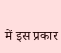में इस प्रकार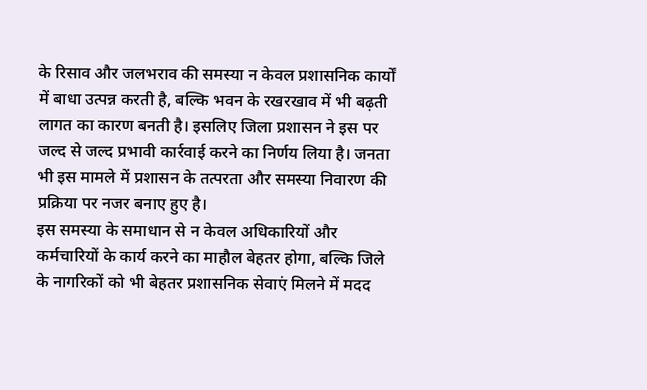के रिसाव और जलभराव की समस्या न केवल प्रशासनिक कार्यों में बाधा उत्पन्न करती है, बल्कि भवन के रखरखाव में भी बढ़ती लागत का कारण बनती है। इसलिए जिला प्रशासन ने इस पर जल्द से जल्द प्रभावी कार्रवाई करने का निर्णय लिया है। जनता भी इस मामले में प्रशासन के तत्परता और समस्या निवारण की प्रक्रिया पर नजर बनाए हुए है।
इस समस्या के समाधान से न केवल अधिकारियों और कर्मचारियों के कार्य करने का माहौल बेहतर होगा, बल्कि जिले के नागरिकों को भी बेहतर प्रशासनिक सेवाएं मिलने में मदद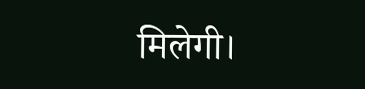मिलेगी।